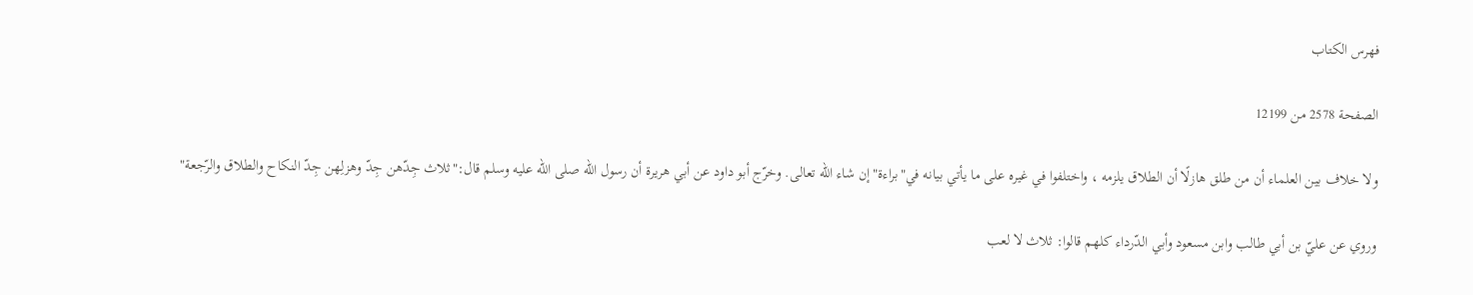فهرس الكتاب

الصفحة 2578 من 12199

ولا خلاف بين العلماء أن من طلق هازلًا أن الطلاق يلزمه ، واختلفوا في غيره على ما يأتي بيانه في"براءة"إن شاء الله تعالى. وخرّج أبو داود عن أبي هريرة أن رسول الله صلى الله عليه وسلم قال:"ثلاث جِدّهن جِدّ وهزلِهن جِدّ النكاح والطلاق والرّجعة"

وروي عن عليّ بن أبي طالب وابن مسعود وأبي الدّرداء كلهم قالوا: ثلاث لا لعب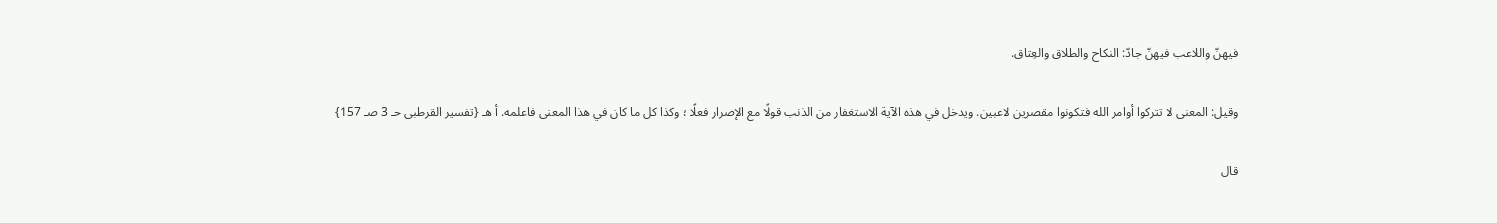فيهنّ واللاعب فيهنّ جادّ: النكاح والطلاق والعِتاق.

وقيل: المعنى لا تتركوا أوامر الله فتكونوا مقصرين لاعبين. ويدخل في هذه الآية الاستغفار من الذنب قولًا مع الإصرار فعلًا ؛ وكذا كل ما كان في هذا المعنى فاعلمه. أ هـ {تفسير القرطبى حـ 3 صـ 157}

قال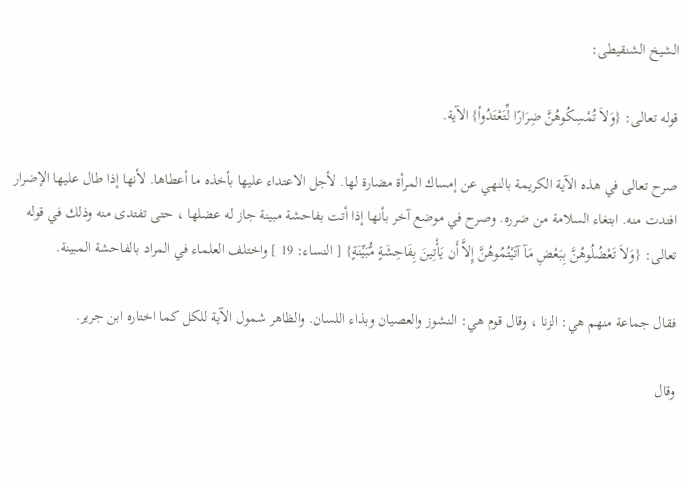الشيخ الشنقيطى:

قوله تعالى: {وَلاَ تُمْسِكُوهُنَّ ضِرَارًا لِّتَعْتَدُواْ} الآية.

صرح تعالى في هذه الآية الكريمة بالنهي عن إمساك المرأة مضارة لها. لأجل الاعتداء عليها بأخذه ما أعطاها. لأنها إذا طال عليها الإضرار افتدت منه. ابتغاء السلامة من ضرره. وصرح في موضع آخر بأنها إذا أتت بفاحشة مبينة جاز له عضلها ، حتى تفتدى منه وذلك في قوله تعالى: {وَلاَ تَعْضُلُوهُنَّ بِبَعْضِ مَآ آتَيْتُمُوهُنَّ إِلاَّ أَن يَأْتِينَ بِفَاحِشَةٍ مُّبَيِّنَةٍ} [ النساء: 19 ] واختلف العلماء في المراد بالفاحشة المبينة.

فقال جماعة منهم هي: الزنا ، وقال قوم هي: النشوز والعصيان وبذاء اللسان. والظاهر شمول الآية للكل كما اختاره ابن جرير.

وقال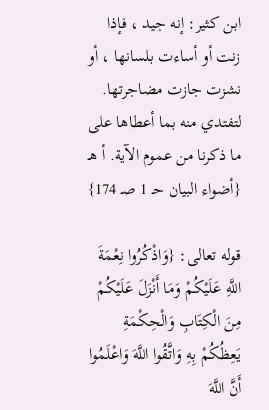ابن كثير: إنه جيد ، فإذا زنت أو أساءت بلسانها ، أو نشزت جازت مضاجرتها. لتفتدي منه بما أعطاها على ما ذكرنا من عموم الآية. أ هـ {أضواء البيان حـ 1 صـ 174}

قوله تعالى: {وَاذْكُرُوا نِعْمَةَ اللَّهِ عَلَيْكُمْ وَمَا أَنْزَلَ عَلَيْكُمْ مِنَ الْكِتَابِ وَالْحِكْمَةِ يَعِظُكُمْ بِهِ وَاتَّقُوا اللَّهَ وَاعْلَمُوا أَنَّ اللَّهَ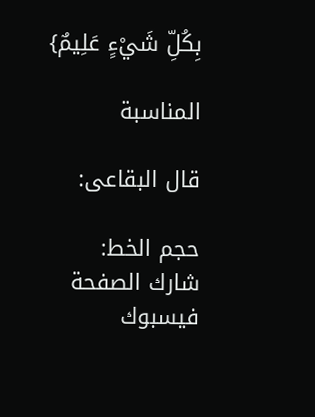بِكُلِّ شَيْءٍ عَلِيمٌ}

المناسبة

قال البقاعى:

حجم الخط:
شارك الصفحة
فيسبوك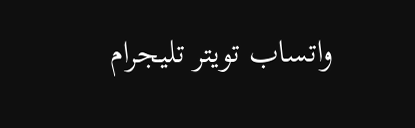واتساب تويتر تليجرام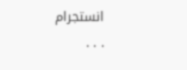انستجرام
. . .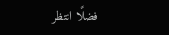فضلًا انتظر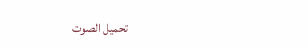تحميل الصوت